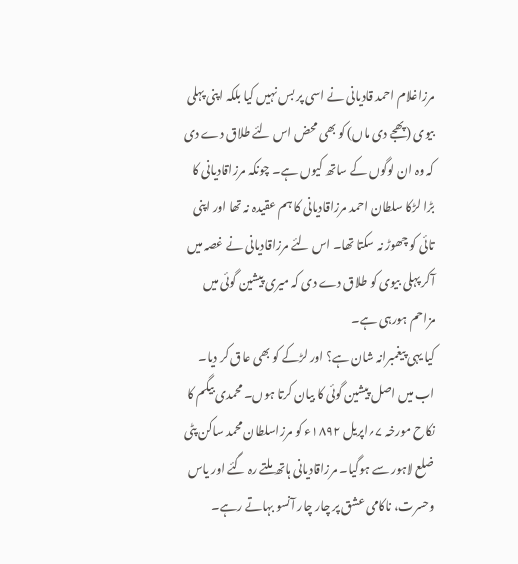مرزاغلام احمد قادیانی نے اسی پر بس نہیں کیا بلکہ اپنی پہلی بیوی (پھجے دی ماں) کو بھی محض اس لئے طلاق دے دی کہ وہ ان لوگوں کے ساتھ کیوں ہے۔ چونکہ مرزاقادیانی کا بڑا لڑکا سلطان احمد مرزاقادیانی کا ہم عقیدہ نہ تھا اور اپنی تائی کو چھوڑ نہ سکتا تھا۔ اس لئے مرزاقادیانی نے غصہ میں آکر پہلی بیوی کو طلاق دے دی کہ میری پیشین گوئی میں مزاحم ہورہی ہے۔
کیا یہی پیغمبرانہ شان ہے؟ اور لڑکے کو بھی عاق کر دیا۔
اب میں اصل پیشین گوئی کا بیان کرتا ہوں۔ محمدی بیگم کا نکاح مورخہ ۷؍اپریل ۱۸۹۲ء کو مرزاسلطان محمد ساکن پٹی ضلع لاہور سے ہوگیا۔ مرزاقادیانی ہاتھ ملتے رہ گئے اور یاس وحسرت، ناکامی عشق پر چار چار آنسو بہاتے رہے۔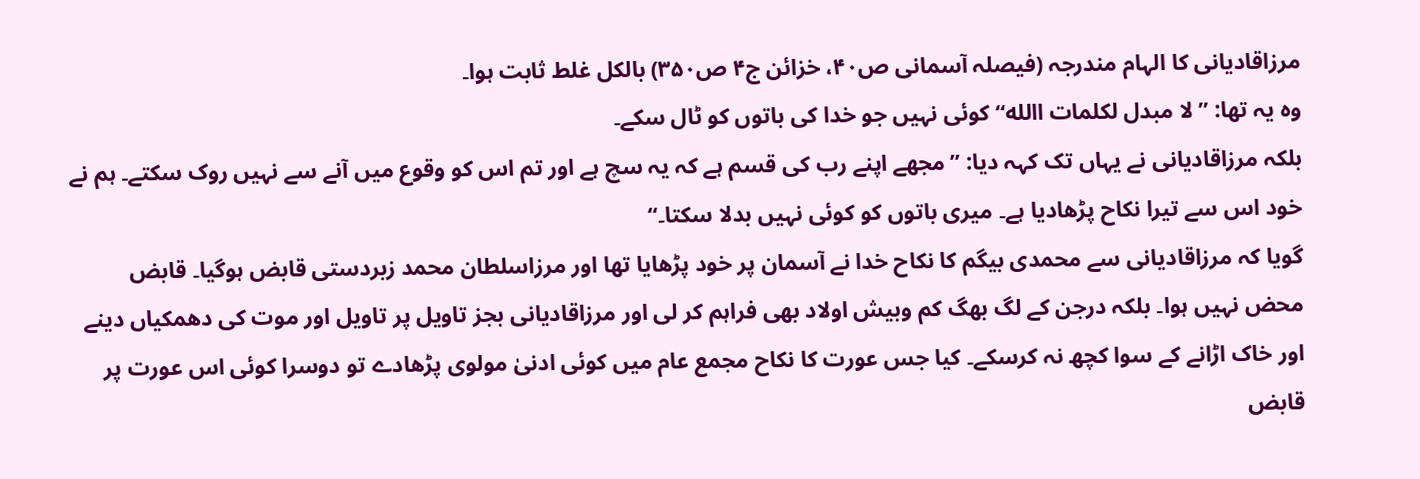مرزاقادیانی کا الہام مندرجہ (فیصلہ آسمانی ص۴۰، خزائن ج۴ ص۳۵۰) بالکل غلط ثابت ہوا۔
وہ یہ تھا: ’’لا مبدل لکلمات االله‘‘ کوئی نہیں جو خدا کی باتوں کو ٹال سکے۔
بلکہ مرزاقادیانی نے یہاں تک کہہ دیا: ’’مجھے اپنے رب کی قسم ہے کہ یہ سچ ہے اور تم اس کو وقوع میں آنے سے نہیں روک سکتے۔ ہم نے خود اس سے تیرا نکاح پڑھادیا ہے۔ میری باتوں کو کوئی نہیں بدلا سکتا۔‘‘
گویا کہ مرزاقادیانی سے محمدی بیگم کا نکاح خدا نے آسمان پر خود پڑھایا تھا اور مرزاسلطان محمد زبردستی قابض ہوگیا۔ قابض محض نہیں ہوا۔ بلکہ درجن کے لگ بھگ کم وبیش اولاد بھی فراہم کر لی اور مرزاقادیانی بجز تاویل پر تاویل اور موت کی دھمکیاں دینے اور خاک اڑانے کے سوا کچھ نہ کرسکے۔ کیا جس عورت کا نکاح مجمع عام میں کوئی ادنیٰ مولوی پڑھادے تو دوسرا کوئی اس عورت پر قابض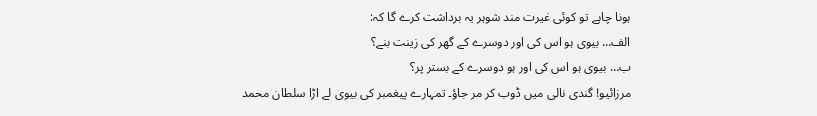ہونا چاہے تو کوئی غیرت مند شوہر یہ برداشت کرے گا کہ:
الف… بیوی ہو اس کی اور دوسرے کے گھر کی زینت بنے؟
ب… بیوی ہو اس کی اور ہو دوسرے کے بستر پر؟
مرزائیو! گندی نالی میں ڈوب کر مر جاؤ۔ تمہارے پیغمبر کی بیوی لے اڑا سلطان محمد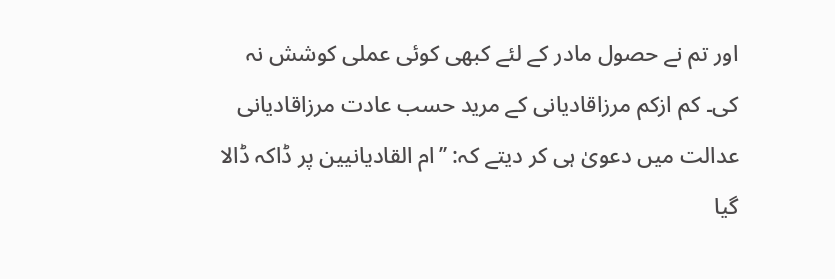اور تم نے حصول مادر کے لئے کبھی کوئی عملی کوشش نہ کی۔ کم ازکم مرزاقادیانی کے مرید حسب عادت مرزاقادیانی عدالت میں دعویٰ ہی کر دیتے کہ: ’’ام القادیانیین پر ڈاکہ ڈالا گیا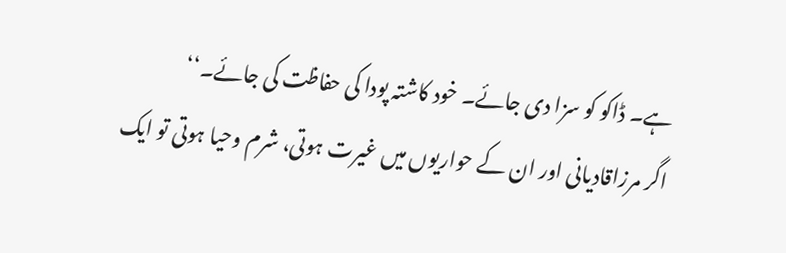ہے۔ ڈاکو کو سزا دی جائے۔ خود کاشتہ پودا کی حفاظت کی جائے۔‘‘
اگر مرزاقادیانی اور ان کے حواریوں میں غیرت ہوتی، شرم وحیا ہوتی تو ایک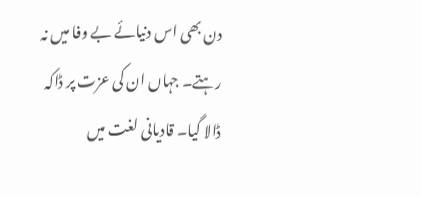دن بھی اس دنیائے بے وفا میں نہ رہتے۔ جہاں ان کی عزت پر ڈاکہ ڈالا گیا۔ قادیانی لغت میں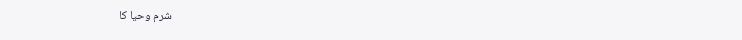شرم وحیا کا